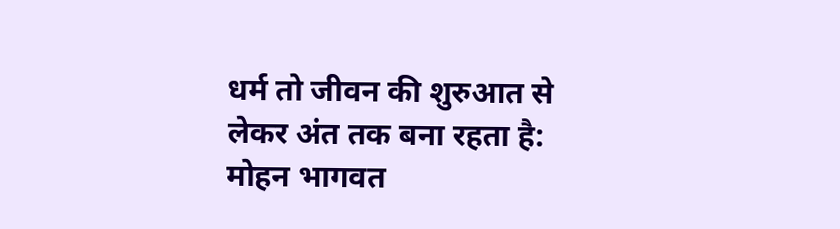धर्म तो जीवन की शुरुआत से लेकर अंत तक बना रहता है: मोहन भागवत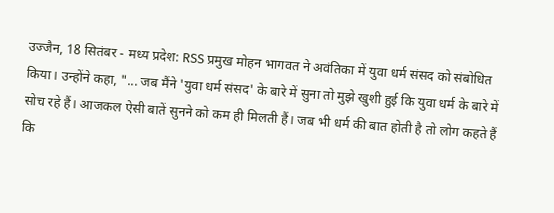उज्जैन, 18 सितंबर - मध्य प्रदेश: RSS प्रमुख मोहन भागवत ने अवंतिका में युवा धर्म संसद को संबोधित किया। उन्होंने कहा, "... जब मैंने 'युवा धर्म संसद' के बारे में सुना तो मुझे खुशी हुई कि युवा धर्म के बारे में सोच रहे हैं। आजकल ऐसी बातें सुनने को कम ही मिलती हैं। जब भी धर्म की बात होती है तो लोग कहते हैं कि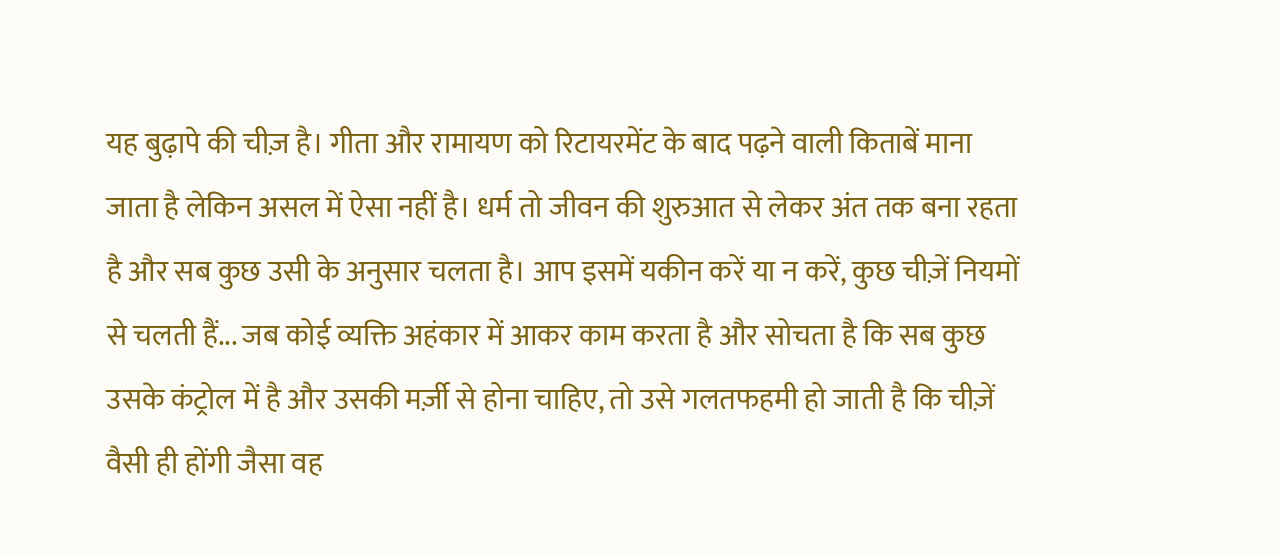यह बुढ़ापे की चीज़ है। गीता और रामायण को रिटायरमेंट के बाद पढ़ने वाली किताबें माना जाता है लेकिन असल में ऐसा नहीं है। धर्म तो जीवन की शुरुआत से लेकर अंत तक बना रहता है और सब कुछ उसी के अनुसार चलता है। आप इसमें यकीन करें या न करें, कुछ चीज़ें नियमों से चलती हैं... जब कोई व्यक्ति अहंकार में आकर काम करता है और सोचता है कि सब कुछ उसके कंट्रोल में है और उसकी मर्ज़ी से होना चाहिए, तो उसे गलतफहमी हो जाती है कि चीज़ें वैसी ही होंगी जैसा वह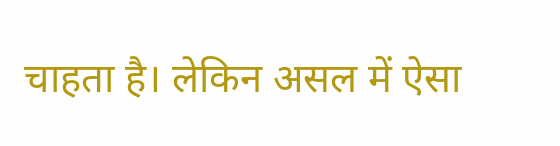चाहता है। लेकिन असल में ऐसा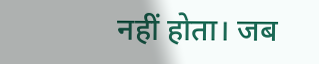नहीं होता। जब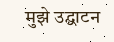मुझे उद्घाटन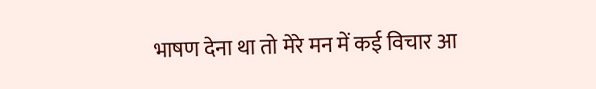भाषण देना था तो मेरे मन में कई विचार आ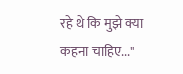रहे थे कि मुझे क्या कहना चाहिए..."